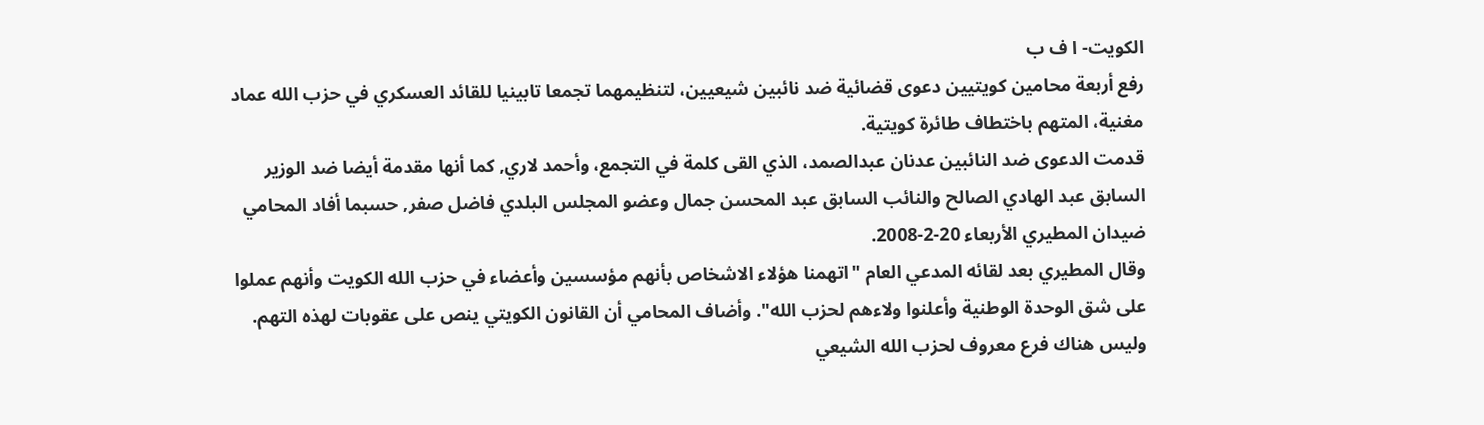الكويت- ا ف ب
رفع أربعة محامين كويتيين دعوى قضائية ضد نائبين شيعيين، لتنظيمهما تجمعا تابينيا للقائد العسكري في حزب الله عماد مغنية، المتهم باختطاف طائرة كويتية.
قدمت الدعوى ضد النائبين عدنان عبدالصمد، الذي القى كلمة في التجمع، وأحمد لاري, كما أنها مقدمة أيضا ضد الوزير السابق عبد الهادي الصالح والنائب السابق عبد المحسن جمال وعضو المجلس البلدي فاضل صفر, حسبما أفاد المحامي ضيدان المطيري الأربعاء 20-2-2008.
وقال المطيري بعد لقائه المدعي العام "اتهمنا هؤلاء الاشخاص بأنهم مؤسسين وأعضاء في حزب الله الكويت وأنهم عملوا على شق الوحدة الوطنية وأعلنوا ولاءهم لحزب الله". وأضاف المحامي أن القانون الكويتي ينص على عقوبات لهذه التهم.
وليس هناك فرع معروف لحزب الله الشيعي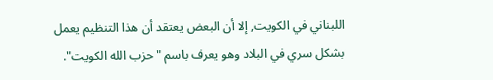اللبناني في الكويت, إلا أن البعض يعتقد أن هذا التنظيم يعمل بشكل سري في البلاد وهو يعرف باسم "حزب الله الكويت".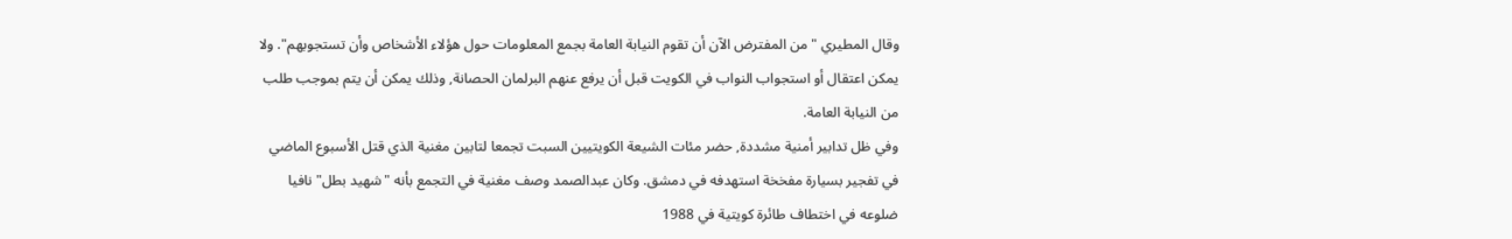وقال المطيري "من المفترض الآن أن تقوم النيابة العامة بجمع المعلومات حول هؤلاء الأشخاص وأن تستجوبهم". ولا يمكن اعتقال أو استجواب النواب في الكويت قبل أن يرفع عنهم البرلمان الحصانة, وذلك يمكن أن يتم بموجب طلب من النيابة العامة.
وفي ظل تدابير أمنية مشددة, حضر مئات الشيعة الكويتيين السبت تجمعا لتابين مغنية الذي قتل الأسبوع الماضي في تفجير بسيارة مفخخة استهدفه في دمشق. وكان عبدالصمد وصف مغنية في التجمع بأنه "شهيد بطل" نافيا ضلوعه في اختطاف طائرة كويتية في 1988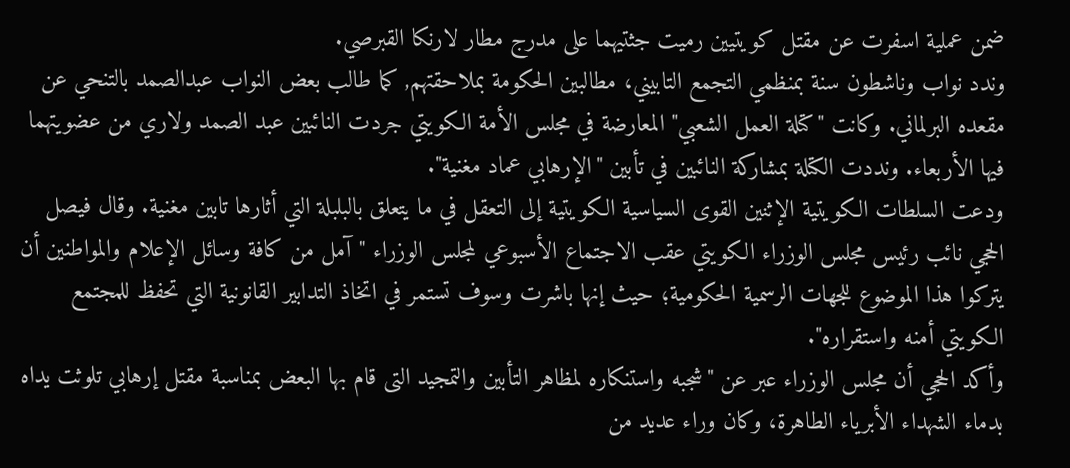ضمن عملية اسفرت عن مقتل كويتيين رميت جثتيهما على مدرج مطار لارنكا القبرصي.
وندد نواب وناشطون سنة بمنظمي التجمع التابيني، مطالبين الحكومة بملاحقتهم, كما طالب بعض النواب عبدالصمد بالتنحي عن مقعده البرلماني. وكانت "كتلة العمل الشعبي" المعارضة في مجلس الأمة الكويتي جردت النائبين عبد الصمد ولاري من عضويتهما فيها الأربعاء. ونددت الكتلة بمشاركة النائبين في تأبين "الإرهابي عماد مغنية".
ودعت السلطات الكويتية الإثنين القوى السياسية الكويتية إلى التعقل في ما يتعلق بالبلبلة التي أثارها تابين مغنية. وقال فيصل الحجي نائب رئيس مجلس الوزراء الكويتي عقب الاجتماع الأسبوعي لمجلس الوزراء "آمل من كافة وسائل الإعلام والمواطنين أن يتركوا هذا الموضوع للجهات الرسمية الحكومية؛ حيث إنها باشرت وسوف تستمر في اتخاذ التدابير القانونية التي تحفظ للمجتمع الكويتي أمنه واستقراره".
وأكد الحجي أن مجلس الوزراء عبر عن "شجبه واستنكاره لمظاهر التأبين والتمجيد التى قام بها البعض بمناسبة مقتل إرهابي تلوثت يداه بدماء الشهداء الأبرياء الطاهرة، وكان وراء عديد من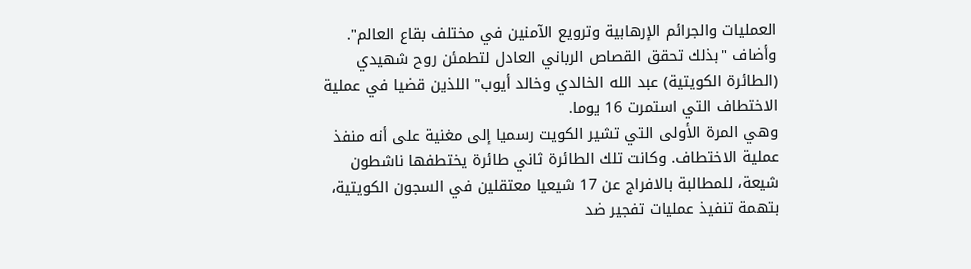العمليات والجرائم الإرهابية وترويع الآمنين في مختلف بقاع العالم". وأضاف "بذلك تحقق القصاص الرباني العادل لتطمئن روح شهيدي (الطائرة الكويتية) عبد الله الخالدي وخالد أيوب" اللذين قضيا في عملية الاختطاف التي استمرت 16 يوما.
وهي المرة الأولى التي تشير الكويت رسميا إلى مغنية على أنه منفذ عملية الاختطاف. وكانت تلك الطائرة ثاني طائرة يختطفها ناشطون شيعة، للمطالبة بالافراج عن 17 شيعيا معتقلين في السجون الكويتية، بتهمة تنفيذ عمليات تفجير ضد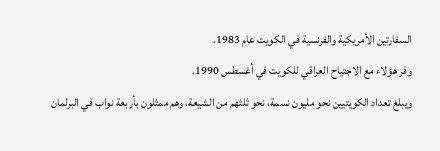السفارتين الأمريكية والفرنسية في الكويت عام 1983.
وفر هؤلاء مع الاجتياح العراقي للكويت في أغسطس 1990.
ويبلغ تعداد الكويتيين نحو مليون نسمة، نحو ثلثهم من الشيعة، وهم ممثلون بأربعة نواب في البرلمان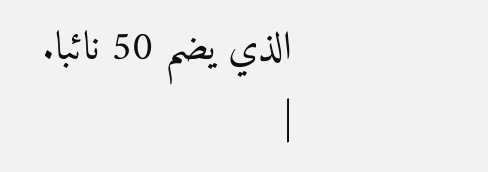الذي يضم 50 نائبا.
|